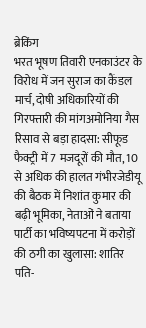ब्रेकिंग
भरत भूषण तिवारी एनकाउंटर के विरोध में जन सुराज का कैंडल मार्च, दोषी अधिकारियों की गिरफ्तारी की मांगअमोनिया गैस रिसाव से बड़ा हादसा: सीफूड फैक्ट्री में 7 मजदूरों की मौत, 10 से अधिक की हालत गंभीरजेडीयू की बैठक में निशांत कुमार की बढ़ी भूमिका, नेताओं ने बताया पार्टी का भविष्यपटना में करोड़ों की ठगी का खुलासा: शातिर पति-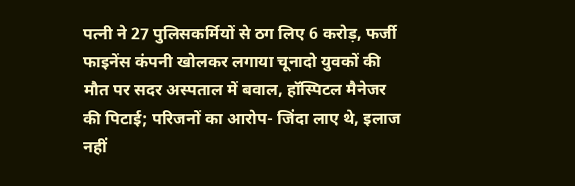पत्नी ने 27 पुलिसकर्मियों से ठग लिए 6 करोड़, फर्जी फाइनेंस कंपनी खोलकर लगाया चूनादो युवकों की मौत पर सदर अस्पताल में बवाल, हॉस्पिटल मैनेजर की पिटाई; परिजनों का आरोप- जिंदा लाए थे, इलाज नहीं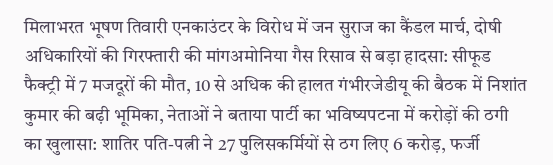मिलाभरत भूषण तिवारी एनकाउंटर के विरोध में जन सुराज का कैंडल मार्च, दोषी अधिकारियों की गिरफ्तारी की मांगअमोनिया गैस रिसाव से बड़ा हादसा: सीफूड फैक्ट्री में 7 मजदूरों की मौत, 10 से अधिक की हालत गंभीरजेडीयू की बैठक में निशांत कुमार की बढ़ी भूमिका, नेताओं ने बताया पार्टी का भविष्यपटना में करोड़ों की ठगी का खुलासा: शातिर पति-पत्नी ने 27 पुलिसकर्मियों से ठग लिए 6 करोड़, फर्जी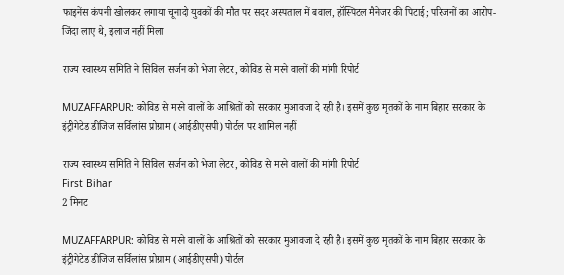फाइनेंस कंपनी खोलकर लगाया चूनादो युवकों की मौत पर सदर अस्पताल में बवाल, हॉस्पिटल मैनेजर की पिटाई; परिजनों का आरोप- जिंदा लाए थे, इलाज नहीं मिला

राज्य स्वास्थ्य समिति ने सिविल सर्जन को भेजा लेटर, कोविड से मरने वालों की मांगी रिपोर्ट

MUZAFFARPUR: कोविड से मरने वालों के आश्रितों को सरकार मुआवजा दे रही है। इसमें कुछ मृतकों के नाम बिहार सरकार के इंट्रीगेटेड डीजिज सर्विलांस प्रोग्राम (आईडीएसपी) पोर्टल पर शामिल नहीं

राज्य स्वास्थ्य समिति ने सिविल सर्जन को भेजा लेटर, कोविड से मरने वालों की मांगी रिपोर्ट
First Bihar
2 मिनट

MUZAFFARPUR: कोविड से मरने वालों के आश्रितों को सरकार मुआवजा दे रही है। इसमें कुछ मृतकों के नाम बिहार सरकार के इंट्रीगेटेड डीजिज सर्विलांस प्रोग्राम (आईडीएसपी) पोर्टल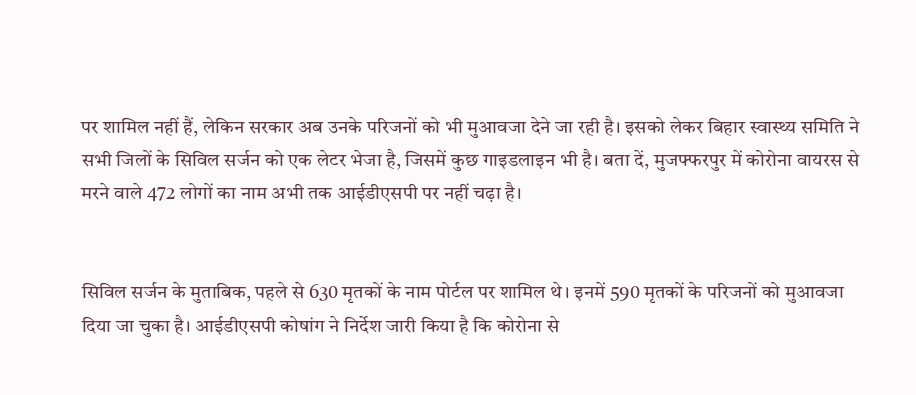पर शामिल नहीं हैं, लेकिन सरकार अब उनके परिजनों को भी मुआवजा देने जा रही है। इसको लेकर बिहार स्वास्थ्य समिति ने सभी जिलों के सिविल सर्जन को एक लेटर भेजा है, जिसमें कुछ गाइडलाइन भी है। बता दें, मुजफ्फरपुर में कोरोना वायरस से मरने वाले 472 लोगों का नाम अभी तक आईडीएसपी पर नहीं चढ़ा है।


सिविल सर्जन के मुताबिक, पहले से 630 मृतकों के नाम पोर्टल पर शामिल थे। इनमें 590 मृतकों के परिजनों को मुआवजा दिया जा चुका है। आईडीएसपी कोषांग ने निर्देश जारी किया है कि कोरोना से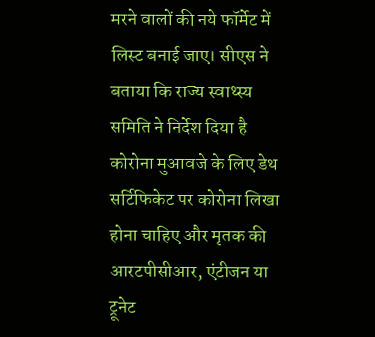मरने वालों की नये फॉर्मेट में लिस्ट बनाई जाए। सीएस ने बताया कि राज्य स्वाथ्स्य समिति ने निर्देश दिया है कोरोना मुआवजे के लिए डेथ सर्टिफिकेट पर कोरोना लिखा होना चाहिए और मृतक की आरटपीसीआर, एंटीजन या ट्रूनेट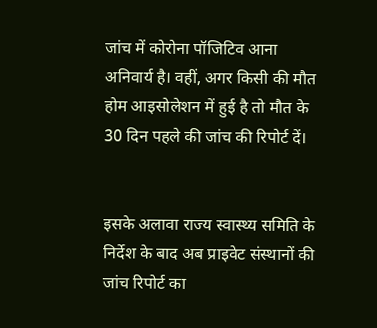जांच में कोरोना पॉजिटिव आना अनिवार्य है। वहीं, अगर किसी की मौत होम आइसोलेशन में हुई है तो मौत के 30 दिन पहले की जांच की रिपोर्ट दें।


इसके अलावा राज्य स्वास्थ्य समिति के निर्देश के बाद अब प्राइवेट संस्थानों की जांच रिपोर्ट का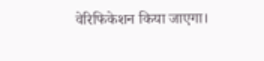वेरिफिकेशन किया जाएगा।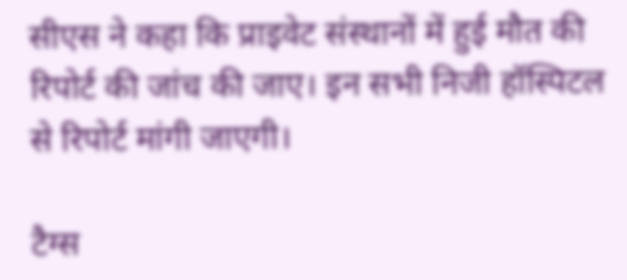सीएस ने कहा कि प्राइवेट संस्थानों में हुई मौत की रिपोर्ट की जांच की जाए। इन सभी निजी हॉस्पिटल से रिपोर्ट मांगी जाएगी।

टैग्स